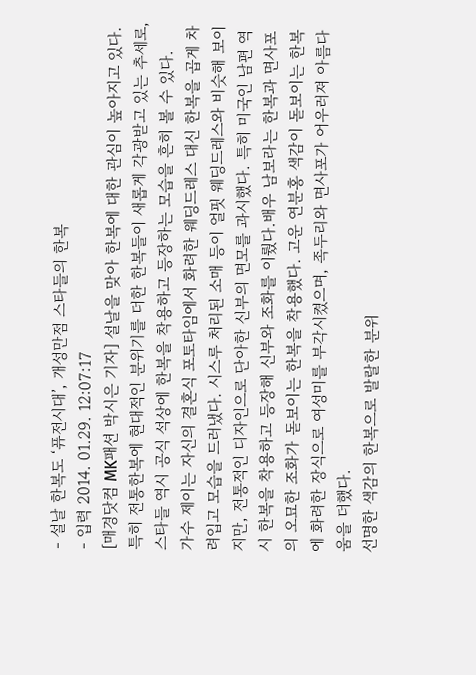- 설날 한복도 ‘퓨전시대’, 개성만점 스타들의 한복
- 입력 2014. 01.29. 12:07:17
[매경닷컴 MK패션 박시은 기자] 설날을 맞아 한복에 대한 관심이 높아지고 있다.
특히 전통한복에 현대적인 분위기를 더한 한복들이 새롭게 각광받고 있는 추세로, 스타들 역시 공식 석상에 한복을 착용하고 등장하는 모습을 흔히 볼 수 있다.
가수 제이는 자신의 결혼식 포토타임에서 화려한 웨딩드레스 대신 한복을 곱게 차려입고 모습을 드러냈다. 시스루 처리된 소매 등이 얼핏 웨딩드레스와 비슷해 보이지만, 전통적인 디자인으로 단아한 신부의 면모를 과시했다. 특히 미국인 남편 역시 한복을 착용하고 등장해 신부와 조화를 이뤘다.배우 남보라는 한복과 면사포의 오묘한 조화가 돋보이는 한복을 착용했다. 고운 연분홍 색감이 돋보이는 한복에 화려한 장식으로 여성미를 부각시켰으며, 족두리와 면사포가 어우러져 아름다움을 더했다.
선명한 색감의 한복으로 발랄한 분위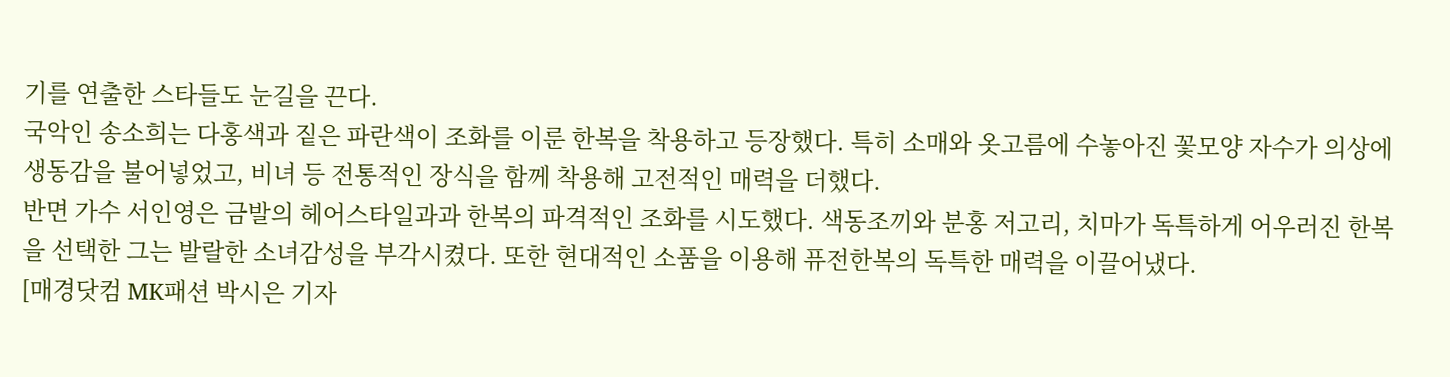기를 연출한 스타들도 눈길을 끈다.
국악인 송소희는 다홍색과 짙은 파란색이 조화를 이룬 한복을 착용하고 등장했다. 특히 소매와 옷고름에 수놓아진 꽃모양 자수가 의상에 생동감을 불어넣었고, 비녀 등 전통적인 장식을 함께 착용해 고전적인 매력을 더했다.
반면 가수 서인영은 금발의 헤어스타일과과 한복의 파격적인 조화를 시도했다. 색동조끼와 분홍 저고리, 치마가 독특하게 어우러진 한복을 선택한 그는 발랄한 소녀감성을 부각시켰다. 또한 현대적인 소품을 이용해 퓨전한복의 독특한 매력을 이끌어냈다.
[매경닷컴 MK패션 박시은 기자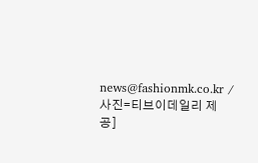news@fashionmk.co.kr / 사진=티브이데일리 제공]